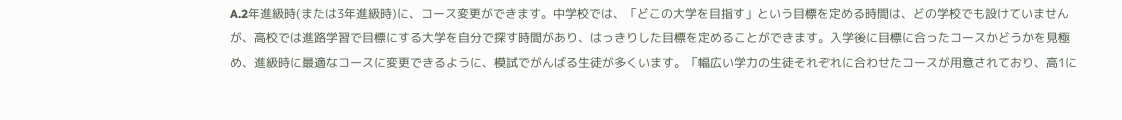A.2年進級時(または3年進級時)に、コース変更ができます。中学校では、「どこの大学を目指す」という目標を定める時間は、どの学校でも設けていませんが、高校では進路学習で目標にする大学を自分で探す時間があり、はっきりした目標を定めることができます。入学後に目標に合ったコースかどうかを見極め、進級時に最適なコースに変更できるように、模試でがんばる生徒が多くいます。「幅広い学力の生徒それぞれに合わせたコースが用意されており、高1に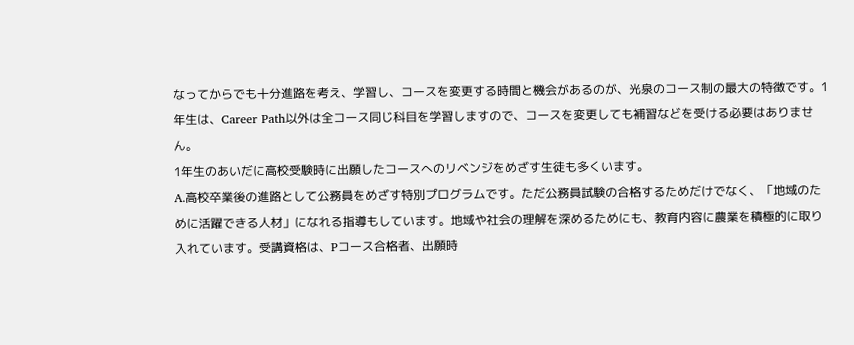なってからでも十分進路を考え、学習し、コースを変更する時間と機会があるのが、光泉のコース制の最大の特徴です。1年生は、Career Path以外は全コース同じ科目を学習しますので、コースを変更しても補習などを受ける必要はありません。
1年生のあいだに高校受験時に出願したコースへのリベンジをめざす生徒も多くいます。
A.高校卒業後の進路として公務員をめざす特別プログラムです。ただ公務員試験の合格するためだけでなく、「地域のために活躍できる人材」になれる指導もしています。地域や社会の理解を深めるためにも、教育内容に農業を積極的に取り入れています。受講資格は、Pコース合格者、出願時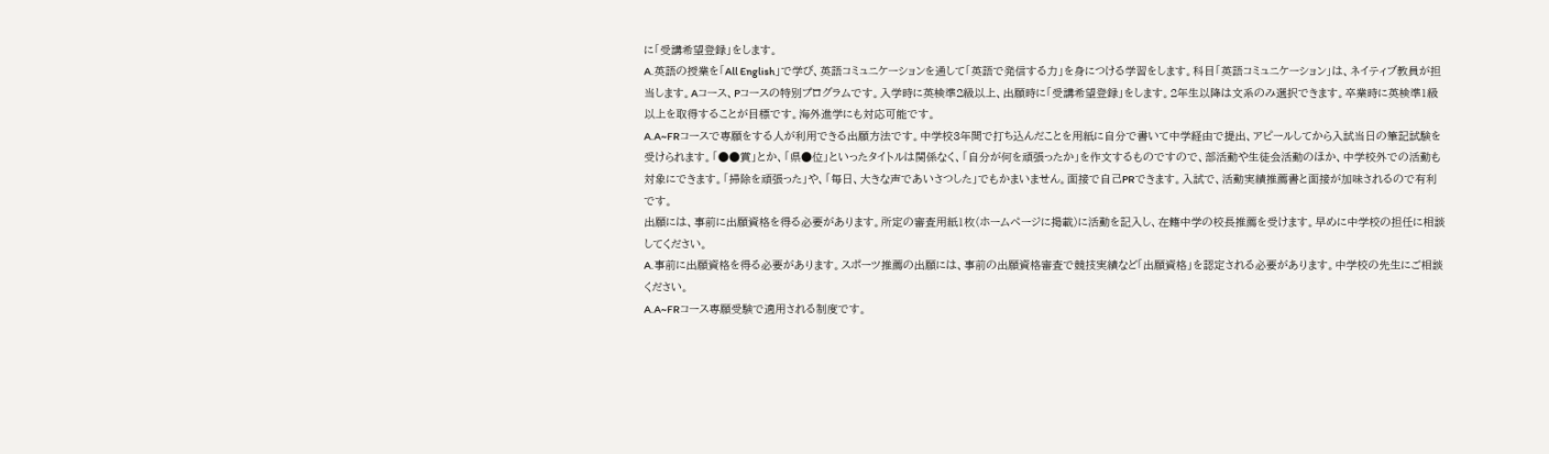に「受講希望登録」をします。
A.英語の授業を「All English」で学び、英語コミュニケーションを通して「英語で発信する力」を身につける学習をします。科目「英語コミュニケーション」は、ネイティブ教員が担当します。Aコース、Pコースの特別プログラムです。入学時に英検準2級以上、出願時に「受講希望登録」をします。2年生以降は文系のみ選択できます。卒業時に英検準1級以上を取得することが目標です。海外進学にも対応可能です。
A.A~FRコースで専願をする人が利用できる出願方法です。中学校3年間で打ち込んだことを用紙に自分で書いて中学経由で提出、アピールしてから入試当日の筆記試験を受けられます。「●●賞」とか、「県●位」といったタイトルは関係なく、「自分が何を頑張ったか」を作文するものですので、部活動や生徒会活動のほか、中学校外での活動も対象にできます。「掃除を頑張った」や、「毎日、大きな声であいさつした」でもかまいません。面接で自己PRできます。入試で、活動実績推薦書と面接が加味されるので有利です。
出願には、事前に出願資格を得る必要があります。所定の審査用紙1枚(ホームページに掲載)に活動を記入し、在籍中学の校長推薦を受けます。早めに中学校の担任に相談してください。
A.事前に出願資格を得る必要があります。スポーツ推薦の出願には、事前の出願資格審査で競技実績など「出願資格」を認定される必要があります。中学校の先生にご相談ください。
A.A~FRコース専願受験で適用される制度です。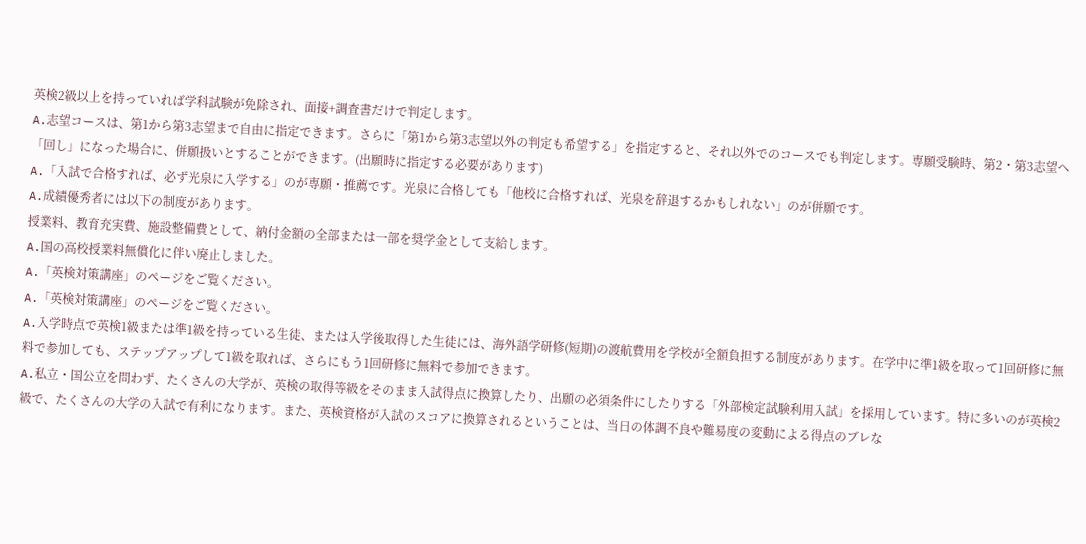英検2級以上を持っていれば学科試験が免除され、面接+調査書だけで判定します。
A.志望コースは、第1から第3志望まで自由に指定できます。さらに「第1から第3志望以外の判定も希望する」を指定すると、それ以外でのコースでも判定します。専願受験時、第2・第3志望へ「回し」になった場合に、併願扱いとすることができます。(出願時に指定する必要があります)
A.「入試で合格すれば、必ず光泉に入学する」のが専願・推薦です。光泉に合格しても「他校に合格すれば、光泉を辞退するかもしれない」のが併願です。
A.成績優秀者には以下の制度があります。
授業料、教育充実費、施設整備費として、納付金額の全部または一部を奨学金として支給します。
A.国の高校授業料無償化に伴い廃止しました。
A.「英検対策講座」のページをご覧ください。
A.「英検対策講座」のページをご覧ください。
A.入学時点で英検1級または準1級を持っている生徒、または入学後取得した生徒には、海外語学研修(短期)の渡航費用を学校が全額負担する制度があります。在学中に準1級を取って1回研修に無料で参加しても、ステップアップして1級を取れば、さらにもう1回研修に無料で参加できます。
A.私立・国公立を問わず、たくさんの大学が、英検の取得等級をそのまま入試得点に換算したり、出願の必須条件にしたりする「外部検定試験利用入試」を採用しています。特に多いのが英検2級で、たくさんの大学の入試で有利になります。また、英検資格が入試のスコアに換算されるということは、当日の体調不良や難易度の変動による得点のブレな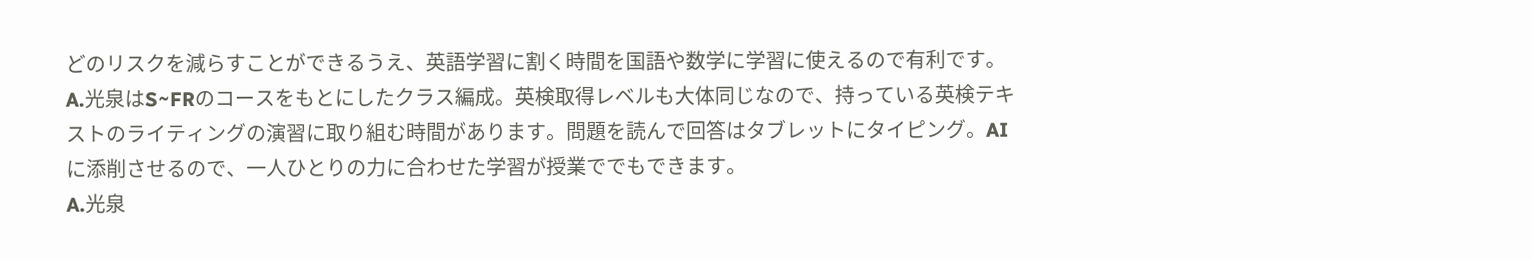どのリスクを減らすことができるうえ、英語学習に割く時間を国語や数学に学習に使えるので有利です。
A.光泉はS~FRのコースをもとにしたクラス編成。英検取得レベルも大体同じなので、持っている英検テキストのライティングの演習に取り組む時間があります。問題を読んで回答はタブレットにタイピング。AIに添削させるので、一人ひとりの力に合わせた学習が授業ででもできます。
A.光泉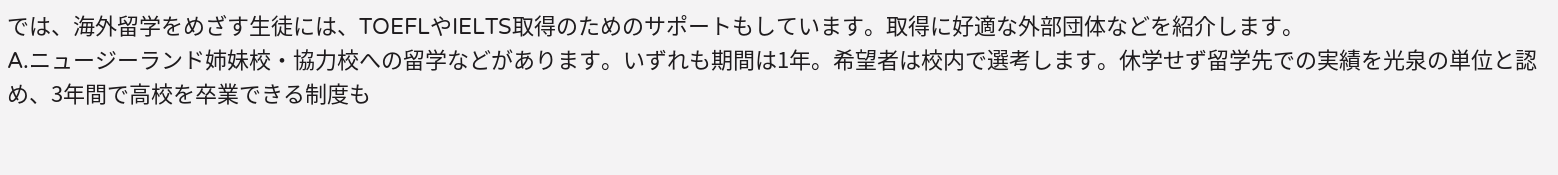では、海外留学をめざす生徒には、TOEFLやIELTS取得のためのサポートもしています。取得に好適な外部団体などを紹介します。
A.ニュージーランド姉妹校・協力校への留学などがあります。いずれも期間は1年。希望者は校内で選考します。休学せず留学先での実績を光泉の単位と認め、3年間で高校を卒業できる制度も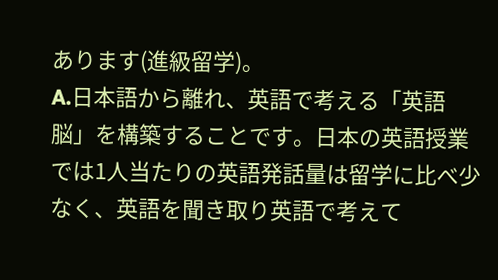あります(進級留学)。
A.日本語から離れ、英語で考える「英語脳」を構築することです。日本の英語授業では1人当たりの英語発話量は留学に比べ少なく、英語を聞き取り英語で考えて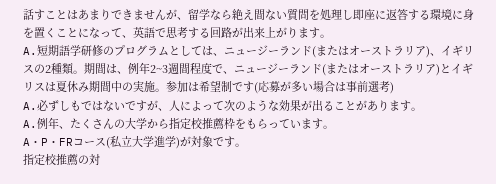話すことはあまりできませんが、留学なら絶え間ない質問を処理し即座に返答する環境に身を置くことになって、英語で思考する回路が出来上がります。
A.短期語学研修のプログラムとしては、ニュージーランド(またはオーストラリア)、イギリスの2種類。期間は、例年2~3週間程度で、ニュージーランド(またはオーストラリア)とイギリスは夏休み期間中の実施。参加は希望制です(応募が多い場合は事前選考)
A.必ずしもではないですが、人によって次のような効果が出ることがあります。
A.例年、たくさんの大学から指定校推薦枠をもらっています。
A・P・FRコース(私立大学進学)が対象です。
指定校推薦の対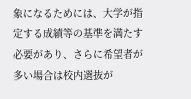象になるためには、大学が指定する成績等の基準を満たす必要があり、さらに希望者が多い場合は校内選抜が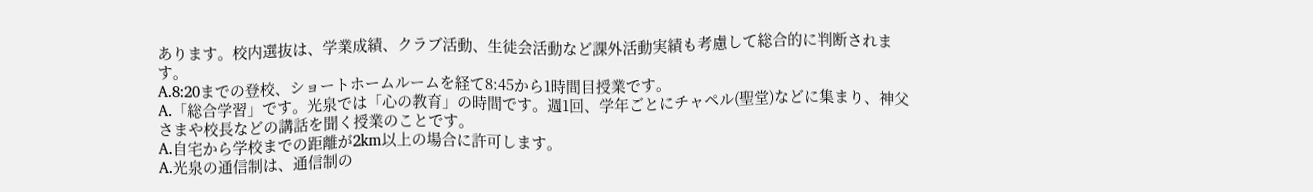あります。校内選抜は、学業成績、クラブ活動、生徒会活動など課外活動実績も考慮して総合的に判断されます。
A.8:20までの登校、ショートホームルームを経て8:45から1時間目授業です。
A.「総合学習」です。光泉では「心の教育」の時間です。週1回、学年ごとにチャペル(聖堂)などに集まり、神父さまや校長などの講話を聞く授業のことです。
A.自宅から学校までの距離が2km以上の場合に許可します。
A.光泉の通信制は、通信制の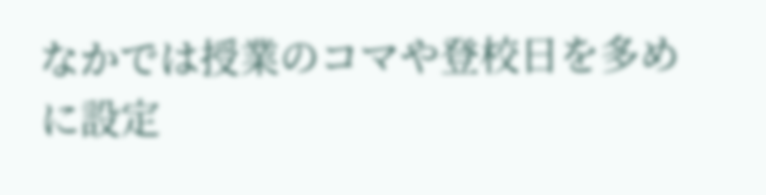なかでは授業のコマや登校日を多めに設定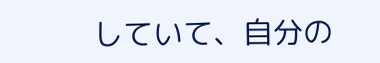していて、自分の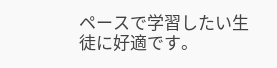ペースで学習したい生徒に好適です。